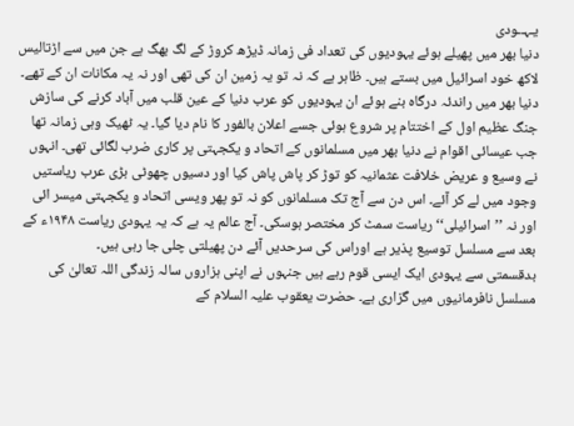یـہــودی
دنیا بھر میں پھیلے ہوئے یہودیوں کی تعداد فی زمانہ ڈیڑھ کروڑ کے لگ بھگ ہے جن میں سے اڑتالیس لاکھ خود اسرائیل میں بستے ہیں۔ ظاہر ہے کہ نہ تو یہ زمین ان کی تھی اور نہ یہ مکانات ان کے تھے۔ دنیا بھر میں راندئہ درگاہ بنے ہوئے ان یہودیوں کو عرب دنیا کے عین قلب میں آباد کرنے کی سازش جنگ عظیم اول کے اختتام پر شروع ہوئی جسے اعلان بالفور کا نام دیا گیا۔ یہ ٹھیک وہی زمانہ تھا جب عیسائی اقوام نے دنیا بھر میں مسلمانوں کے اتحاد و یکجہتی پر کاری ضرب لگائی تھی۔ انہوں نے وسیع و عریض خلافت عثمانیہ کو توڑ کر پاش پاش کیا اور دسیوں چھوٹی بڑی عرب ریاستیں وجود میں لے کر آئے۔ اس دن سے آج تک مسلمانوں کو نہ تو پھر ویسی اتحاد و یکجہتی میسر ائی اور نہ ’’اسرائیلی‘‘ ریاست سمٹ کر مختصر ہوسکی۔ آج عالم یہ ہے کہ یہ یہودی ریاست ۱۹۴۸ء کے بعد سے مسلسل توسیع پذیر ہے اوراس کی سرحدیں آئے دن پھیلتی چلی جا رہی ہیں۔
بدقسمتی سے یہودی ایک ایسی قوم رہے ہیں جنہوں نے اپنی ہزاروں سالہ زندگی اللہ تعالیٰ کی مسلسل نافرمانیوں میں گزاری ہے۔ حضرت یعقوب علیہ السلام کے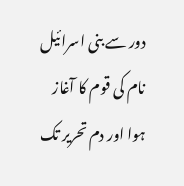دور سے بنی اسرائیل نام کی قوم کا آغاز ہوا اور دم تحریر تک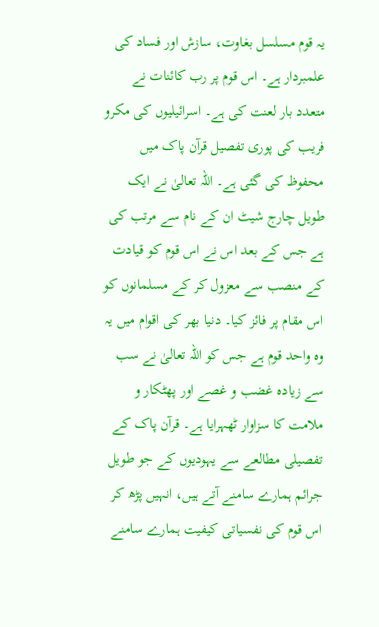یہ قوم مسلسل بغاوت، سازش اور فساد کی علمبردار ہے۔ اس قوم پر رب کائنات نے متعدد بار لعنت کی ہے۔ اسرائیلیوں کی مکرو فریب کی پوری تفصیل قرآن پاک میں محفوظ کی گئی ہے۔ اللہ تعالیٰ نے ایک طویل چارج شیٹ ان کے نام سے مرتب کی ہے جس کے بعد اس نے اس قوم کو قیادت کے منصب سے معزول کر کے مسلمانوں کو اس مقام پر فائز کیا۔ دنیا بھر کی اقوام میں یہ وہ واحد قوم ہے جس کو اللہ تعالیٰ نے سب سے زیادہ غضب و غصے اور پھٹکار و ملامت کا سزاوار ٹھہرایا ہے۔ قرآن پاک کے تفصیلی مطالعے سے یہودیوں کے جو طویل جرائم ہمارے سامنے آتے ہیں، انہیں پڑھ کر اس قوم کی نفسیاتی کیفیت ہمارے سامنے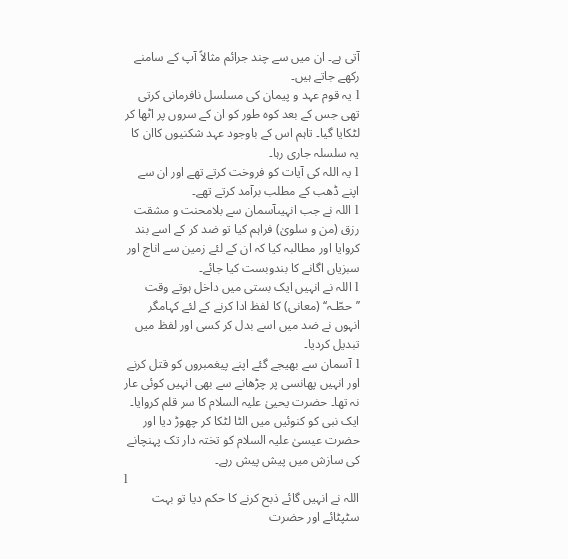آتی ہے۔ ان میں سے چند جرائم مثالاً آپ کے سامنے رکھے جاتے ہیں۔
l یہ قوم عہد و پیمان کی مسلسل نافرمانی کرتی تھی جس کے بعد کوہ طور کو ان کے سروں پر اٹھا کر لٹکایا گیا۔ تاہم اس کے باوجود عہد شکنیوں کاان کا یہ سلسلہ جاری رہا۔
l یہ اللہ کی آیات کو فروخت کرتے تھے اور ان سے اپنے ڈھب کے مطلب برآمد کرتے تھے۔
l اللہ نے جب انہیںآسمان سے بلامحنت و مشقت رزق (من و سلویٰ) فراہم کیا تو ضد کر کے اسے بند کروایا اور مطالبہ کیا کہ ان کے لئے زمین سے اناج اور سبزیاں اگانے کا بندوبست کیا جائے۔
l اللہ نے انہیں ایک بستی میں داخل ہوتے وقت ’’حطّـہ‘‘ (معانی) کا لفظ ادا کرنے کے لئے کہامگر انہوں نے ضد میں اسے بدل کر کسی اور لفظ میں تبدیل کردیا۔
l آسمان سے بھیجے گئے اپنے پیغمبروں کو قتل کرنے اور انہیں پھانسی پر چڑھانے سے بھی انہیں کوئی عار نہ تھا۔ حضرت یحییٰ علیہ السلام کا سر قلم کروایا۔ ایک نبی کو کنوئیں میں الٹا لٹکا کر چھوڑ دیا اور حضرت عیسیٰ علیہ السلام کو تختہ دار تک پہنچانے کی سازش میں پیش پیش رہے۔
l
اللہ نے انہیں گائے ذبح کرنے کا حکم دیا تو بہت سٹپٹائے اور حضرت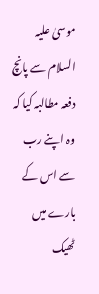موسیٰ علیہ السلام سے پانچ دفعہ مطالبہ کیا کہ وہ اپنے رب سے اس کے بارے میں ٹھیک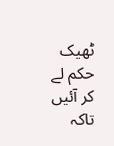ٹھیک حکم لے کر آئیں تاکہ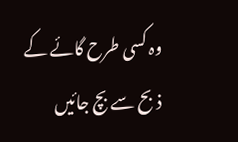وہ کسی طرح گائے کے ذبح سے بچ جائیں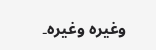وغیرہ وغیرہ۔